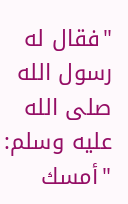"فقال له رسول الله صلى الله عليه وسلم: "أمسك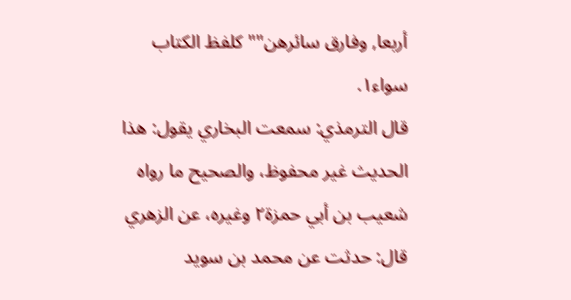أربعا, وفارق سائرهن"" كلفظ الكتاب سواء١.
قال الترمذي: سمعت البخاري يقول: هذا الحديث غير محفوظ، والصحيح ما رواه شعيب بن أبي حمزة٢ وغيره، عن الزهري قال: حدثت عن محمد بن سويد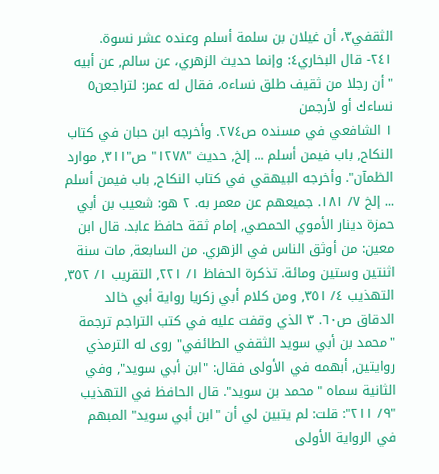الثقفي٣، أن غيلان بن سلمة أسلم وعنده عشر نسوة.
٢٤١- قال البخاري٤: وإنما حديث الزهري، عن سالم, عن أبيه "أن رجلا من ثقيف طلق نساءه، فقال له عمر: لتراجعن٥ نساءك أو لأرجمن
١ الشافعي في مسنده ص٢٧٤. وأخرجه ابن حبان في كتاب النكاح, باب فيمن أسلم ... إلخ, حديث "١٢٧٨" ص"٣١١, موارد الظمآن". وأخرجه البيهقي في كتاب النكاح, باب فيمن أسلم ... إلخ ٧/ ١٨١. جميعهم عن معمر به. ٢ هو: شعيب بن أبي حمزة دينار الأموي الحمصي, إمام ثقة حافظ عابد. قال ابن معين: من أوثق الناس في الزهري. من السابعة, مات سنة اثنتين وستين ومائة. تذكرة الحفاظ ١/ ٢٢١, التقريب ١/ ٣٥٢, التهذيب ٤/ ٣٥١, ومن كلام أبي زكريا رواية أبي خالد الدقاق ص٦٠. ٣ الذي وقفت عليه في كتب التراجم ترجمة "محمد بن أبي سويد الثقفي الطائفي" روى له الترمذي روايتين, أبهمه في الأولى فقال: "ابن أبي سويد", وفي الثانية سماه "محمد بن سويد". قال الحافظ في التهذيب "٩/ ٢١١": قلت: لم يتبين لي أن "ابن أبي سويد" المبهم في الرواية الأولى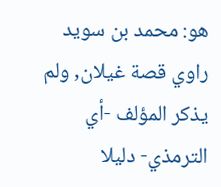هو: محمد بن سويد راوي قصة غيلان, ولم يذكر المؤلف -أي الترمذي- دليلا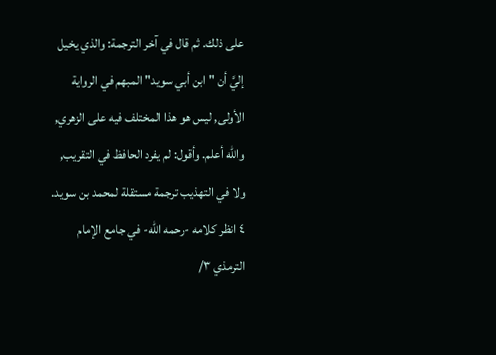على ذلك. ثم قال في آخر الترجمة: والذي يخيل إليَّ أن "ابن أبي سويد" المبهم في الرواية الأولى, ليس هو هذا المختلف فيه على الزهري, والله أعلم. وأقول: لم يفرد الحافظ في التقريب, ولا في التهذيب ترجمة مستقلة لمحمد بن سويد. ٤ انظر كلامه -رحمه الله- في جامع الإمام الترمذي ٣/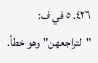٤٢٦. ٥ في ف: "لتراجعهن" وهو خطأ.